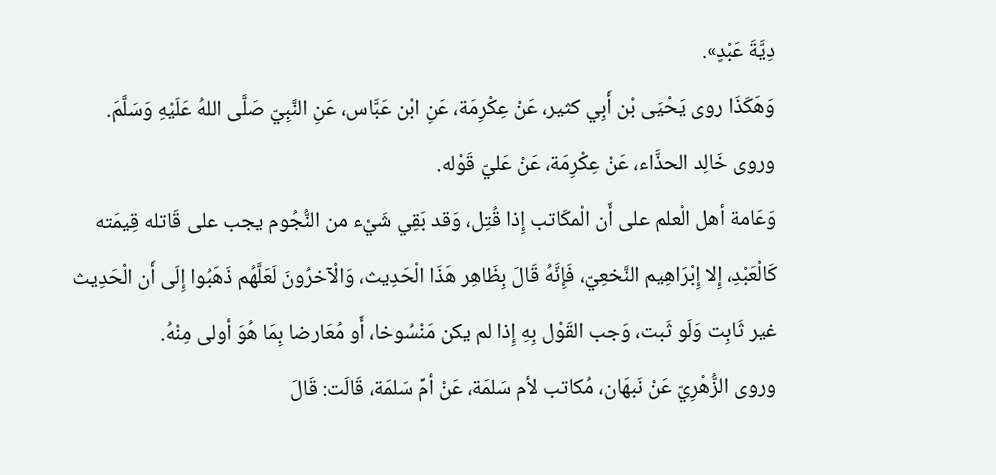دِيَّةَ عَبْدٍ».
وَهَكَذَا روى يَحْيَى بْن أَبِي كثير، عَنْ عِكْرِمَة، عَنِ ابْن عَبَّاس، عَنِ النَّبِيّ صَلَّى اللهُ عَلَيْهِ وَسَلَّمَ.
وروى خَالِد الحذَّاء، عَنْ عِكْرِمَة، عَنْ عَليّ قَوْله.
وَعَامة أهل الْعلم على أَن الْمكَاتب إِذا قُتِل، وَقد بَقِي شَيْء من النُّجُوم يجب على قَاتله قِيمَته كَالْعَبْدِ، إِلا إِبْرَاهِيم النَّخعِيّ، فَإِنَّهُ قَالَ بِظَاهِر هَذَا الْحَدِيث، وَالْآخرُونَ لَعَلَّهُم ذَهَبُوا إِلَى أَن الْحَدِيث غير ثَابِت وَلَو ثَبت، وَجب القَوْل بِهِ إِذا لم يكن مَنْسُوخا، أَو مُعَارضا بِمَا هُوَ أولى مِنْهُ.
وروى الزُّهْرِيّ عَنْ نَبهَان، مُكاتب لأم سَلمَة، عَنْ أمِّ سَلمَة، قَالَت: قَالَ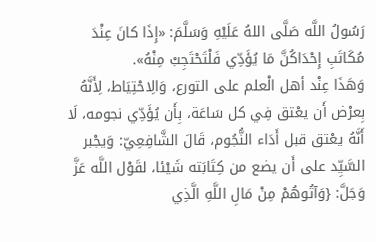رَسُولُ اللَّه صَلَّى اللهُ عَلَيْهِ وَسَلَّمَ: «إِذَا كانَ عِنْدَ مُكَاتَبِ إِحْدَاكُنَّ مَا يُؤَدِّي فَلْتَحْتَجِبْ مِنْهُ».
وَهَذَا عِنْد أهل الْعلم على التورع، وَالِاحْتِيَاط، لِأَنَّهُ بِعرْض أَن يعْتق فِي كل سَاعَة، بِأَن يُؤَدِّي نجومه، لَا أَنَّهُ يعْتق قبل أَدَاء النُّجُوم، قَالَ الشَّافِعِيّ: وَيجْبر السَّيِّد على أَن يضع من كِتَابَته شَيْئا، لقَوْل اللَّه عَزَّ وَجَلَّ: {وَآتُوهُمْ مِنْ مَالِ اللَّهِ الَّذِي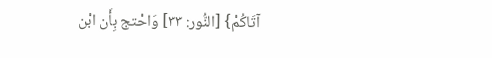آتَاكُمْ} [النُّور: ٣٣] وَاحْتج بِأَن ابْن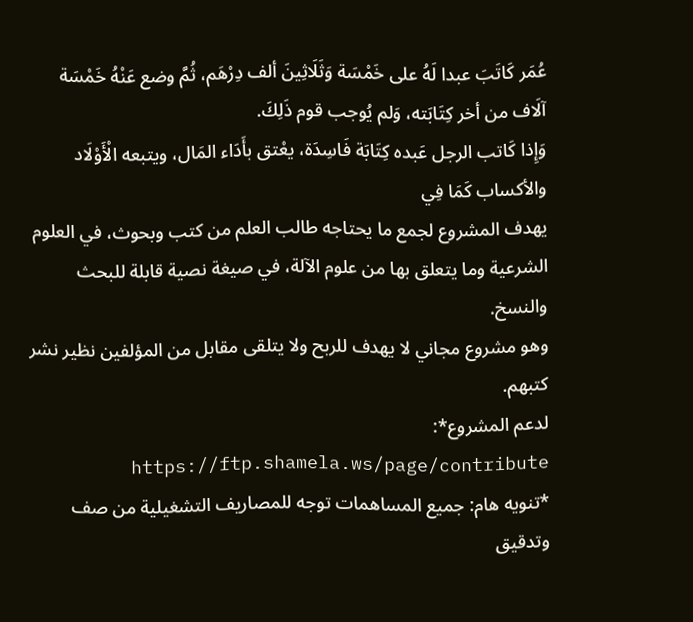عُمَر كَاتَبَ عبدا لَهُ على خَمْسَة وَثَلَاثِينَ ألف دِرْهَم، ثُمَّ وضع عَنْهُ خَمْسَة آلَاف من أخر كِتَابَته، وَلم يُوجب قوم ذَلِكَ.
وَإِذا كَاتب الرجل عَبده كِتَابَة فَاسِدَة، يعْتق بأَدَاء المَال، ويتبعه الْأَوْلَاد والأكساب كَمَا فِي
يهدف المشروع لجمع ما يحتاجه طالب العلم من كتب وبحوث، في العلوم الشرعية وما يتعلق بها من علوم الآلة، في صيغة نصية قابلة للبحث والنسخ.
وهو مشروع مجاني لا يهدف للربح ولا يتلقى مقابل من المؤلفين نظير نشر كتبهم.
لدعم المشروع*: https://ftp.shamela.ws/page/contribute
*تنويه هام: جميع المساهمات توجه للمصاريف التشغيلية من صف وتدقيق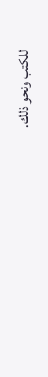للكتب ونحو ذلك.